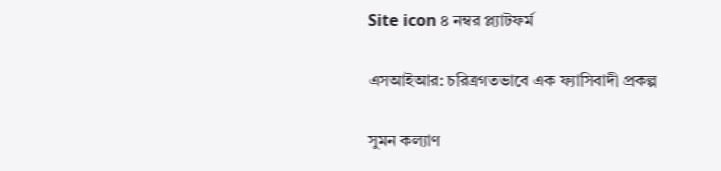Site icon ৪ নম্বর প্ল্যাটফর্ম

এসআইআর: চরিত্রগতভাবে এক ফ্যাসিবাদী প্রকল্প

সুমন কল্যাণ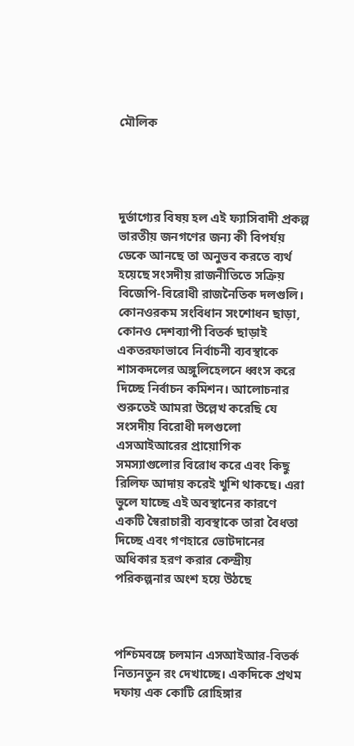মৌলিক




দুর্ভাগ্যের বিষয় হল এই ফ্যাসিবাদী প্রকল্প ভারতীয় জনগণের জন্য কী বিপর্যয় ডেকে আনছে তা অনুভব করতে ব্যর্থ হয়েছে সংসদীয় রাজনীতিতে সক্রিয় বিজেপি-বিরোধী রাজনৈতিক দলগুলি। কোনওরকম সংবিধান সংশোধন ছাড়া, কোনও দেশব্যাপী বিতর্ক ছাড়াই একতরফাভাবে নির্বাচনী ব্যবস্থাকে শাসকদলের অঙ্গুলিহেলনে ধ্বংস করে দিচ্ছে নির্বাচন কমিশন। আলোচনার শুরুতেই আমরা উল্লেখ করেছি যে সংসদীয় বিরোধী দলগুলো এসআইআরের প্রায়োগিক সমস্যাগুলোর বিরোধ করে এবং কিছু রিলিফ আদায় করেই খুশি থাকছে। এরা ভুলে যাচ্ছে এই অবস্থানের কারণে একটি স্বৈরাচারী ব্যবস্থাকে তারা বৈধতা দিচ্ছে এবং গণহারে ভোটদানের অধিকার হরণ করার কেন্দ্রীয় পরিকল্পনার অংশ হয়ে উঠছে



পশ্চিমবঙ্গে চলমান এসআইআর-বিতর্ক নিত্যনতুন রং দেখাচ্ছে। একদিকে প্রথম দফায় এক কোটি রোহিঙ্গার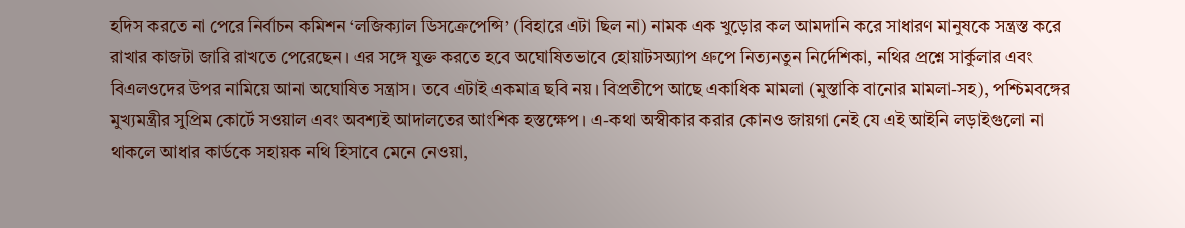হদিস করতে না পেরে নির্বাচন কমিশন ‘লজিক্যাল ডিসক্রেপেন্সি’ (বিহারে এটা ছিল না) নামক এক খুড়োর কল আমদানি করে সাধারণ মানুষকে সন্ত্রস্ত করে রাখার কাজটা জারি রাখতে পেরেছেন। এর সঙ্গে যুক্ত করতে হবে অঘোষিতভাবে হোয়াটসঅ্যাপ গ্রুপে নিত্যনতুন নির্দেশিকা, নথির প্রশ্নে সার্কুলার এবং বিএলওদের উপর নামিয়ে আনা অঘোষিত সন্ত্রাস। তবে এটাই একমাত্র ছবি নয়। বিপ্রতীপে আছে একাধিক মামলা (মুস্তাকি বানোর মামলা-সহ), পশ্চিমবঙ্গের মুখ্যমন্ত্রীর সুপ্রিম কোর্টে সওয়াল এবং অবশ্যই আদালতের আংশিক হস্তক্ষেপ। এ-কথা অস্বীকার করার কোনও জায়গা নেই যে এই আইনি লড়াইগুলো না থাকলে আধার কার্ডকে সহায়ক নথি হিসাবে মেনে নেওয়া,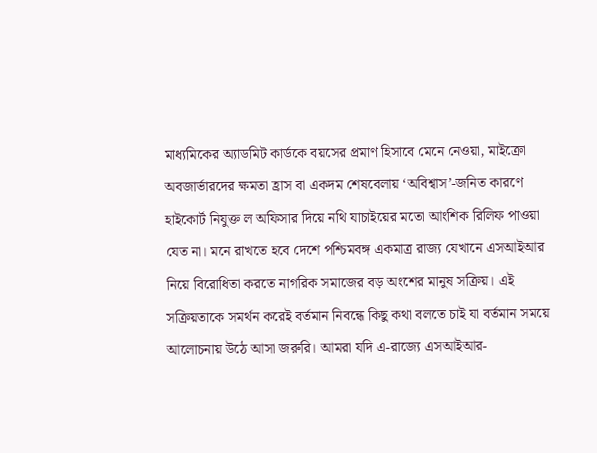মাধ্যমিকের অ্যাডমিট কার্ডকে বয়সের প্রমাণ হিসাবে মেনে নেওয়া, মাইক্রো অবজার্ভারদের ক্ষমতা হ্রাস বা একদম শেষবেলায় ‘অবিশ্বাস’-জনিত কারণে হাইকোর্ট নিযুক্ত ল অফিসার দিয়ে নথি যাচাইয়ের মতো আংশিক রিলিফ পাওয়া যেত না। মনে রাখতে হবে দেশে পশ্চিমবঙ্গ একমাত্র রাজ্য যেখানে এসআইআর নিয়ে বিরোধিতা করতে নাগরিক সমাজের বড় অংশের মানুষ সক্রিয়। এই সক্রিয়তাকে সমর্থন করেই বর্তমান নিবন্ধে কিছু কথা বলতে চাই যা বর্তমান সময়ে আলোচনায় উঠে আসা জরুরি। আমরা যদি এ-রাজ্যে এসআইআর-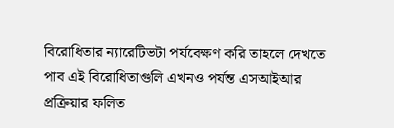বিরোধিতার ন্যারেটিভটা পর্যবেক্ষণ করি তাহলে দেখতে পাব এই বিরোধিতাগুলি এখনও পর্যন্ত এসআইআর প্রক্রিয়ার ফলিত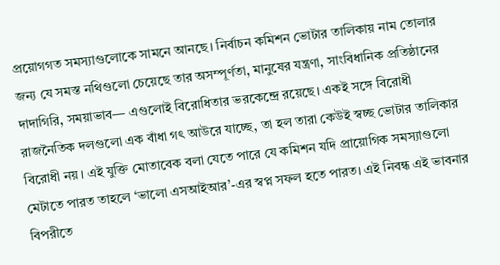প্রয়োগগত সমস্যাগুলোকে সামনে আনছে। নির্বাচন কমিশন ভোটার তালিকায় নাম তোলার জন্য যে সমস্ত নথিগুলো চেয়েছে তার অসম্পূর্ণতা, মানুষের যন্ত্রণা, সাংবিধানিক প্রতিষ্ঠানের দাদাগিরি, সময়াভাব— এগুলোই বিরোধিতার ভরকেন্দ্রে রয়েছে। একই সঙ্গে বিরোধী রাজনৈতিক দলগুলো এক বাঁধা গৎ আউরে যাচ্ছে, তা হল তারা কেউই স্বচ্ছ ভোটার তালিকার বিরোধী নয়। এই যুক্তি মোতাবেক বলা যেতে পারে যে কমিশন যদি প্রায়োগিক সমস্যাগুলো মেটাতে পারত তাহলে ‘ভালো এসআইআর’-এর স্বপ্ন সফল হতে পারত। এই নিবন্ধ এই ভাবনার বিপরীতে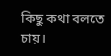কিছু কথা বলতে চায়।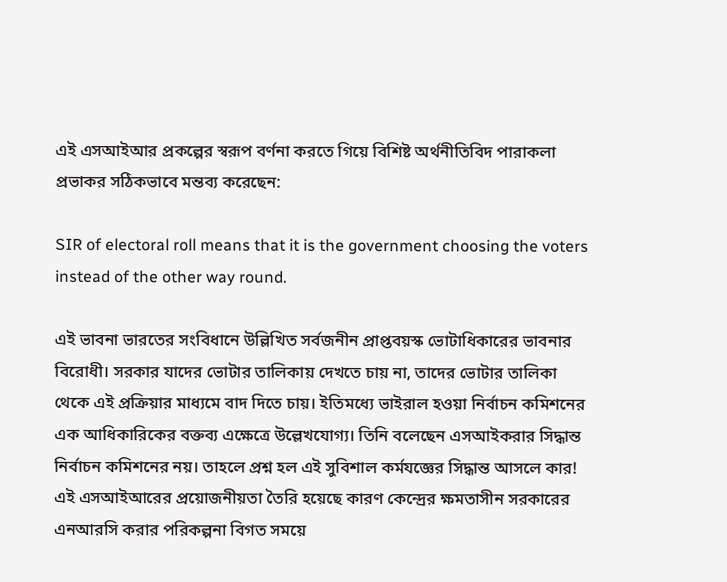এই এসআইআর প্রকল্পের স্বরূপ বর্ণনা করতে গিয়ে বিশিষ্ট অর্থনীতিবিদ পারাকলা প্রভাকর সঠিকভাবে মন্তব্য করেছেন:

SIR of electoral roll means that it is the government choosing the voters instead of the other way round.

এই ভাবনা ভারতের সংবিধানে উল্লিখিত সর্বজনীন প্রাপ্তবয়স্ক ভোটাধিকারের ভাবনার বিরোধী। সরকার যাদের ভোটার তালিকায় দেখতে চায় না, তাদের ভোটার তালিকা থেকে এই প্রক্রিয়ার মাধ্যমে বাদ দিতে চায়। ইতিমধ্যে ভাইরাল হওয়া নির্বাচন কমিশনের এক আধিকারিকের বক্তব্য এক্ষেত্রে উল্লেখযোগ্য। তিনি বলেছেন এসআইকরার সিদ্ধান্ত নির্বাচন কমিশনের নয়। তাহলে প্রশ্ন হল এই সুবিশাল কর্মযজ্ঞের সিদ্ধান্ত আসলে কার! এই এসআইআরের প্রয়োজনীয়তা তৈরি হয়েছে কারণ কেন্দ্রের ক্ষমতাসীন সরকারের এনআরসি করার পরিকল্পনা বিগত সময়ে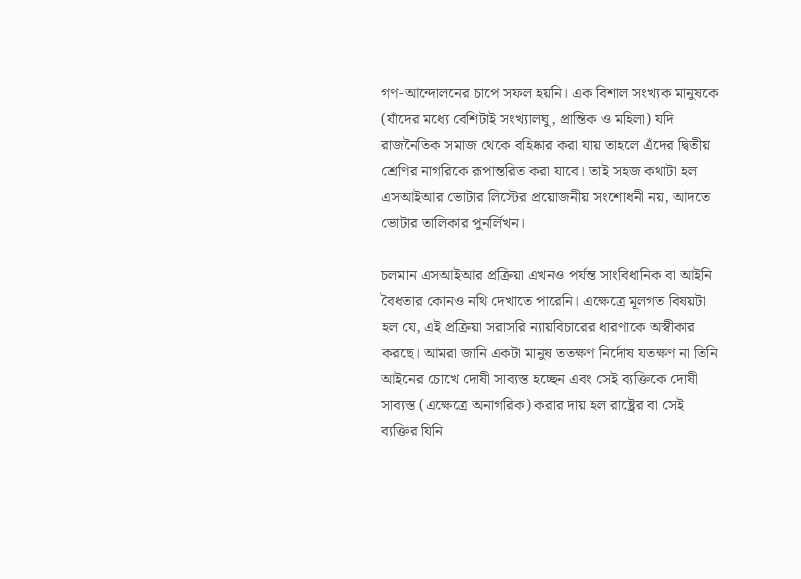গণ-আন্দোলনের চাপে সফল হয়নি। এক বিশাল সংখ্যক মানুষকে (যাঁদের মধ্যে বেশিটাই সংখ্যালঘু, প্রান্তিক ও মহিলা) যদি রাজনৈতিক সমাজ থেকে বহিষ্কার করা যায় তাহলে এঁদের দ্বিতীয় শ্রেণির নাগরিকে রূপান্তরিত করা যাবে। তাই সহজ কথাটা হল এসআইআর ভোটার লিস্টের প্রয়োজনীয় সংশোধনী নয়, আদতে ভোটার তালিকার পুনর্লিখন।

চলমান এসআইআর প্রক্রিয়া এখনও পর্যন্ত সাংবিধানিক বা আইনি বৈধতার কোনও নথি দেখাতে পারেনি। এক্ষেত্রে মূলগত বিষয়টা হল যে, এই প্রক্রিয়া সরাসরি ন্যায়বিচারের ধারণাকে অস্বীকার করছে। আমরা জানি একটা মানুষ ততক্ষণ নির্দোষ যতক্ষণ না তিনি আইনের চোখে দোষী সাব্যস্ত হচ্ছেন এবং সেই ব্যক্তিকে দোষী সাব্যস্ত (এক্ষেত্রে অনাগরিক) করার দায় হল রাষ্ট্রের বা সেই ব্যক্তির যিনি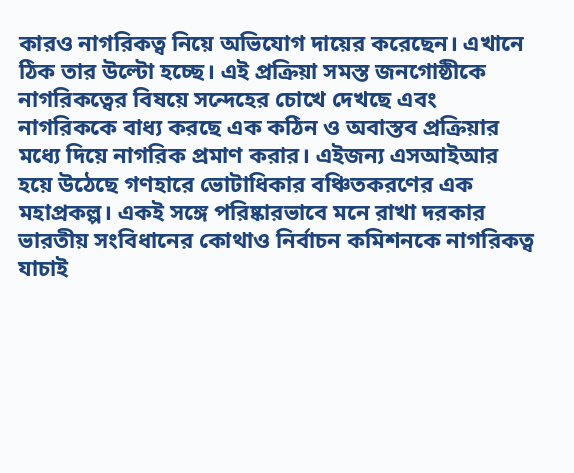কারও নাগরিকত্ব নিয়ে অভিযোগ দায়ের করেছেন। এখানে ঠিক তার উল্টো হচ্ছে। এই প্রক্রিয়া সমস্ত জনগোষ্ঠীকে নাগরিকত্বের বিষয়ে সন্দেহের চোখে দেখছে এবং নাগরিককে বাধ্য করছে এক কঠিন ও অবাস্তব প্রক্রিয়ার মধ্যে দিয়ে নাগরিক প্রমাণ করার। এইজন্য এসআইআর হয়ে উঠেছে গণহারে ভোটাধিকার বঞ্চিতকরণের এক মহাপ্রকল্প। একই সঙ্গে পরিষ্কারভাবে মনে রাখা দরকার ভারতীয় সংবিধানের কোথাও নির্বাচন কমিশনকে নাগরিকত্ব যাচাই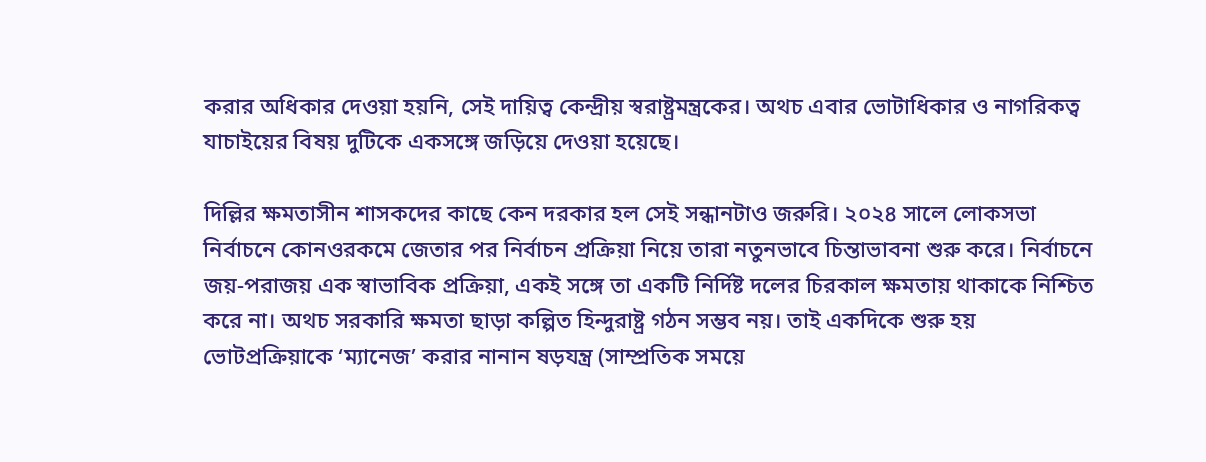করার অধিকার দেওয়া হয়নি, সেই দায়িত্ব কেন্দ্রীয় স্বরাষ্ট্রমন্ত্রকের। অথচ এবার ভোটাধিকার ও নাগরিকত্ব যাচাইয়ের বিষয় দুটিকে একসঙ্গে জড়িয়ে দেওয়া হয়েছে।

দিল্লির ক্ষমতাসীন শাসকদের কাছে কেন দরকার হল সেই সন্ধানটাও জরুরি। ২০২৪ সালে লোকসভা নির্বাচনে কোনওরকমে জেতার পর নির্বাচন প্রক্রিয়া নিয়ে তারা নতুনভাবে চিন্তাভাবনা শুরু করে। নির্বাচনে জয়-পরাজয় এক স্বাভাবিক প্রক্রিয়া, একই সঙ্গে তা একটি নির্দিষ্ট দলের চিরকাল ক্ষমতায় থাকাকে নিশ্চিত করে না। অথচ সরকারি ক্ষমতা ছাড়া কল্পিত হিন্দুরাষ্ট্র গঠন সম্ভব নয়। তাই একদিকে শুরু হয় ভোটপ্রক্রিয়াকে ‘ম্যানেজ’ করার নানান ষড়যন্ত্র (সাম্প্রতিক সময়ে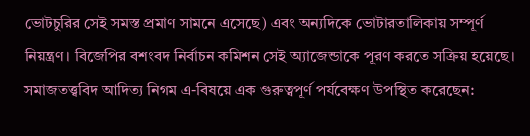ভোটচুরির সেই সমস্ত প্রমাণ সামনে এসেছে) এবং অন্যদিকে ভোটারতালিকায় সম্পূর্ণ নিয়ন্ত্রণ। বিজেপির বশংবদ নির্বাচন কমিশন সেই অ্যাজেন্ডাকে পূরণ করতে সক্রিয় হয়েছে। সমাজতত্ত্ববিদ আদিত্য নিগম এ-বিষয়ে এক গুরুত্বপূর্ণ পর্যবেক্ষণ উপস্থিত করেছেন: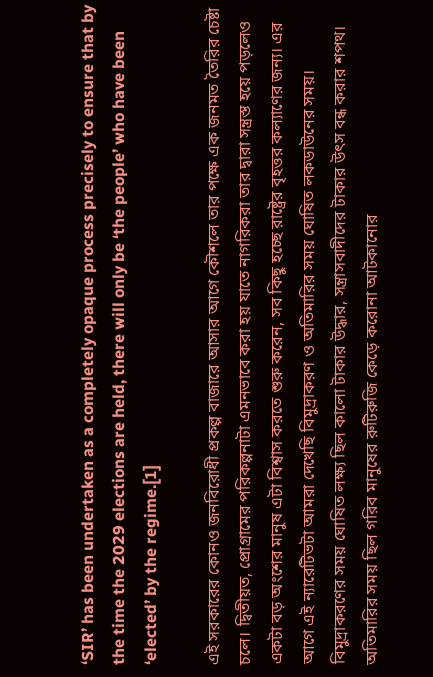‘SIR’ has been undertaken as a completely opaque process precisely to ensure that by the time the 2029 elections are held, there will only be ‘the people’ who have been ‘elected’ by the regime.[1]

এই সরকারের কোনও জনবিরোধী প্রকল্প বাজারে আসার আগে কৌশলে তার পক্ষে এক জনমত তৈরির চেষ্টা চলে। দ্বিতীয়ত, প্রোগ্রামের পরিকল্পনাটা এমনভাবে করা হয় যাতে নাগরিকরা তার দ্বারা সন্ত্রস্ত হয়ে পড়লেও একটা বড় অংশের মানুষ এটা বিশ্বাস করতে শুরু করেন, সব কিছু হচ্ছে রাষ্ট্রের বৃহত্তর কল্যাণের জন্য। এর আগে এই ন্যারেটিভটা আমরা দেখেছি বিমুদ্রাকরণ ও অতিমারির সময় ঘোষিত লকডাউনের সময়। বিমুদ্রাকরণের সময় ঘোষিত লক্ষ্য ছিল কালো টাকার উদ্ধার, সন্ত্রাসবাদীদের টাকার উৎস বন্ধ করার শপথ। অতিমারির সময় ছিল গরিব মানুষের রুটিরুজি কেড়ে করোনা আটকানোর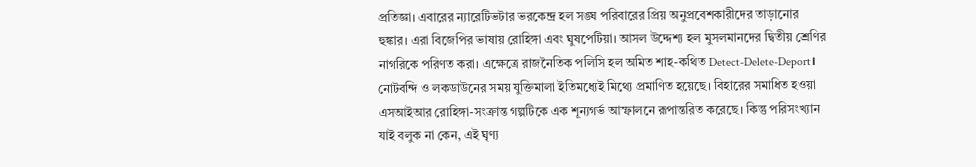প্রতিজ্ঞা। এবারের ন্যারেটিভটার ভরকেন্দ্র হল সঙ্ঘ পরিবারের প্রিয় অনুপ্রবেশকারীদের তাড়ানোর হুঙ্কার। এরা বিজেপির ভাষায় রোহিঙ্গা এবং ঘুষপেটিয়া। আসল উদ্দেশ্য হল মুসলমানদের দ্বিতীয় শ্রেণির নাগরিকে পরিণত করা। এক্ষেত্রে রাজনৈতিক পলিসি হল অমিত শাহ-কথিত Detect-Delete-Deport। নোটবন্দি ও লকডাউনের সময় যুক্তিমালা ইতিমধ্যেই মিথ্যে প্রমাণিত হয়েছে। বিহারের সমাধিত হওয়া এসআইআর রোহিঙ্গা-সংক্রান্ত গল্পটিকে এক শূন্যগর্ভ আস্ফালনে রূপান্তরিত করেছে। কিন্তু পরিসংখ্যান যাই বলুক না কেন, এই ঘৃণ্য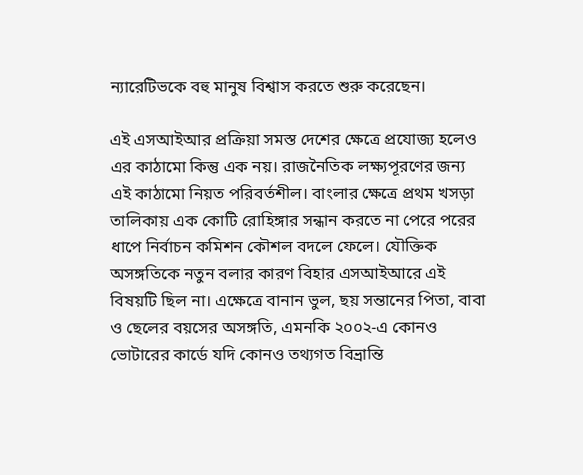ন্যারেটিভকে বহু মানুষ বিশ্বাস করতে শুরু করেছেন।

এই এসআইআর প্রক্রিয়া সমস্ত দেশের ক্ষেত্রে প্রযোজ্য হলেও এর কাঠামো কিন্তু এক নয়। রাজনৈতিক লক্ষ্যপূরণের জন্য এই কাঠামো নিয়ত পরিবর্তশীল। বাংলার ক্ষেত্রে প্রথম খসড়া তালিকায় এক কোটি রোহিঙ্গার সন্ধান করতে না পেরে পরের ধাপে নির্বাচন কমিশন কৌশল বদলে ফেলে। যৌক্তিক অসঙ্গতিকে নতুন বলার কারণ বিহার এসআইআরে এই বিষয়টি ছিল না। এক্ষেত্রে বানান ভুল, ছয় সন্তানের পিতা, বাবা ও ছেলের বয়সের অসঙ্গতি, এমনকি ২০০২-এ কোনও ভোটারের কার্ডে যদি কোনও তথ্যগত বিভ্রান্তি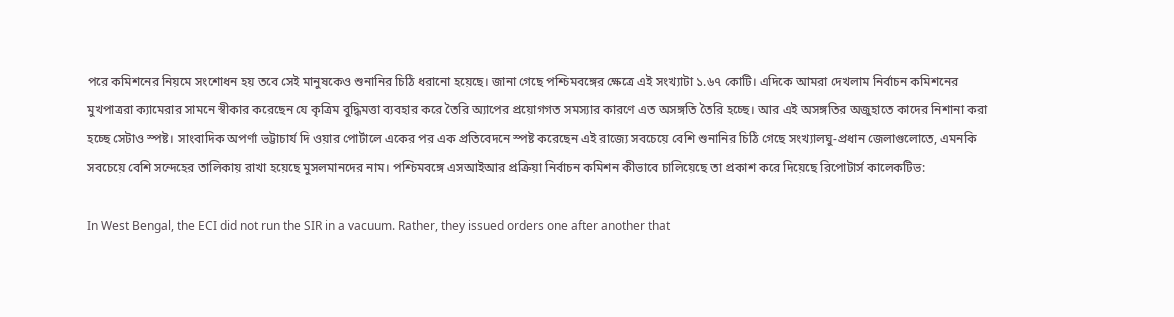পরে কমিশনের নিয়মে সংশোধন হয় তবে সেই মানুষকেও শুনানির চিঠি ধরানো হয়েছে। জানা গেছে পশ্চিমবঙ্গের ক্ষেত্রে এই সংখ্যাটা ১.৬৭ কোটি। এদিকে আমরা দেখলাম নির্বাচন কমিশনের মুখপাত্ররা ক্যামেরার সামনে স্বীকার করেছেন যে কৃত্রিম বুদ্ধিমত্তা ব্যবহার করে তৈরি অ্যাপের প্রয়োগগত সমস্যার কারণে এত অসঙ্গতি তৈরি হচ্ছে। আর এই অসঙ্গতির অজুহাতে কাদের নিশানা করা হচ্ছে সেটাও স্পষ্ট। সাংবাদিক অপর্ণা ভট্টাচার্য দি ওয়ার পোর্টালে একের পর এক প্রতিবেদনে স্পষ্ট করেছেন এই রাজ্যে সবচেয়ে বেশি শুনানির চিঠি গেছে সংখ্যালঘু-প্রধান জেলাগুলোতে, এমনকি সবচেয়ে বেশি সন্দেহের তালিকায় রাখা হয়েছে মুসলমানদের নাম। পশ্চিমবঙ্গে এসআইআর প্রক্রিয়া নির্বাচন কমিশন কীভাবে চালিয়েছে তা প্রকাশ করে দিয়েছে রিপোটার্স কালেকটিভ:

In West Bengal, the ECI did not run the SIR in a vacuum. Rather, they issued orders one after another that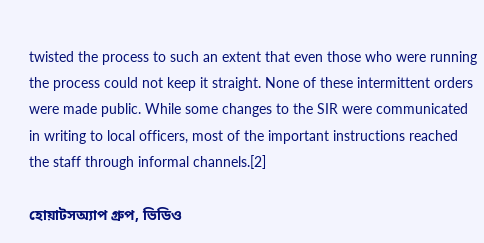twisted the process to such an extent that even those who were running the process could not keep it straight. None of these intermittent orders were made public. While some changes to the SIR were communicated in writing to local officers, most of the important instructions reached the staff through informal channels.[2]

হোয়াটসঅ্যাপ গ্রুপ, ভিডিও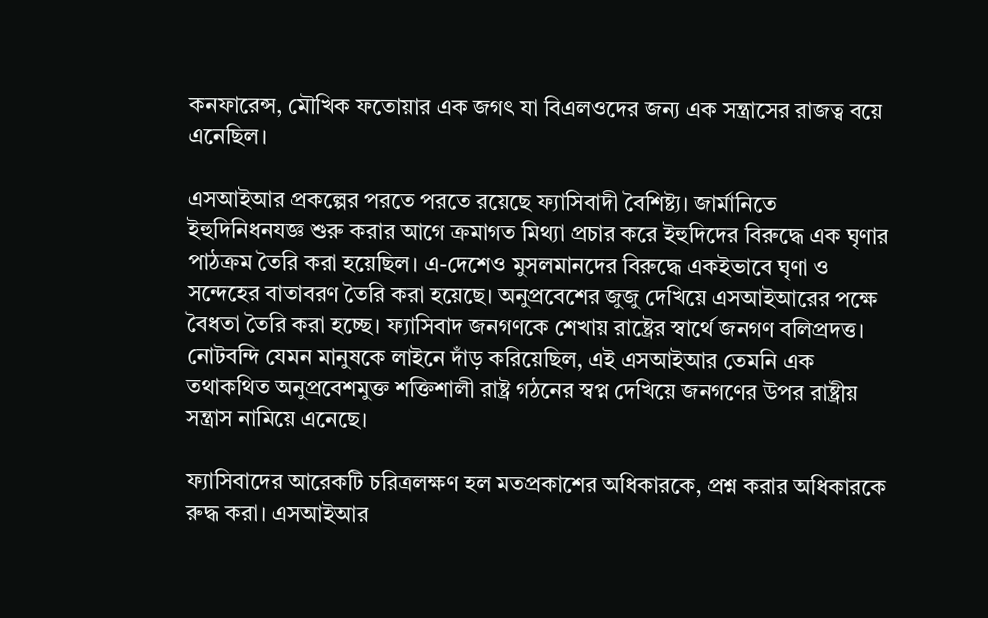কনফারেন্স, মৌখিক ফতোয়ার এক জগৎ যা বিএলওদের জন্য এক সন্ত্রাসের রাজত্ব বয়ে এনেছিল।

এসআইআর প্রকল্পের পরতে পরতে রয়েছে ফ্যাসিবাদী বৈশিষ্ট্য। জার্মানিতে ইহুদিনিধনযজ্ঞ শুরু করার আগে ক্রমাগত মিথ্যা প্রচার করে ইহুদিদের বিরুদ্ধে এক ঘৃণার পাঠক্রম তৈরি করা হয়েছিল। এ-দেশেও মুসলমানদের বিরুদ্ধে একইভাবে ঘৃণা ও সন্দেহের বাতাবরণ তৈরি করা হয়েছে। অনুপ্রবেশের জুজু দেখিয়ে এসআইআরের পক্ষে বৈধতা তৈরি করা হচ্ছে। ফ্যাসিবাদ জনগণকে শেখায় রাষ্ট্রের স্বার্থে জনগণ বলিপ্রদত্ত। নোটবন্দি যেমন মানুষকে লাইনে দাঁড় করিয়েছিল, এই এসআইআর তেমনি এক তথাকথিত অনুপ্রবেশমুক্ত শক্তিশালী রাষ্ট্র গঠনের স্বপ্ন দেখিয়ে জনগণের উপর রাষ্ট্রীয় সন্ত্রাস নামিয়ে এনেছে।

ফ্যাসিবাদের আরেকটি চরিত্রলক্ষণ হল মতপ্রকাশের অধিকারকে, প্রশ্ন করার অধিকারকে রুদ্ধ করা। এসআইআর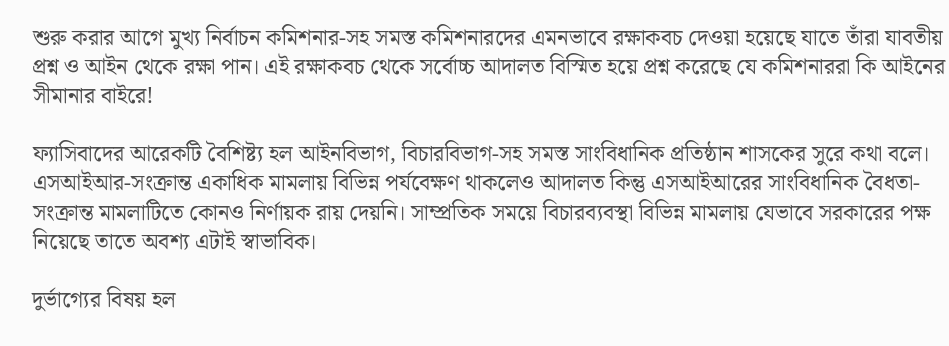শুরু করার আগে মুখ্য নির্বাচন কমিশনার-সহ সমস্ত কমিশনারদের এমনভাবে রক্ষাকবচ দেওয়া হয়েছে যাতে তাঁরা যাবতীয় প্রশ্ন ও আইন থেকে রক্ষা পান। এই রক্ষাকবচ থেকে সর্বোচ্চ আদালত বিস্মিত হয়ে প্রশ্ন করেছে যে কমিশনাররা কি আইনের সীমানার বাইরে!

ফ্যাসিবাদের আরেকটি বৈশিষ্ট্য হল আইনবিভাগ, বিচারবিভাগ-সহ সমস্ত সাংবিধানিক প্রতিষ্ঠান শাসকের সুরে কথা বলে। এসআইআর-সংক্রান্ত একাধিক মামলায় বিভিন্ন পর্যবেক্ষণ থাকলেও আদালত কিন্তু এসআইআরের সাংবিধানিক বৈধতা-সংক্রান্ত মামলাটিতে কোনও নির্ণায়ক রায় দেয়নি। সাম্প্রতিক সময়ে বিচারব্যবস্থা বিভিন্ন মামলায় যেভাবে সরকারের পক্ষ নিয়েছে তাতে অবশ্য এটাই স্বাভাবিক।

দুর্ভাগ্যের বিষয় হল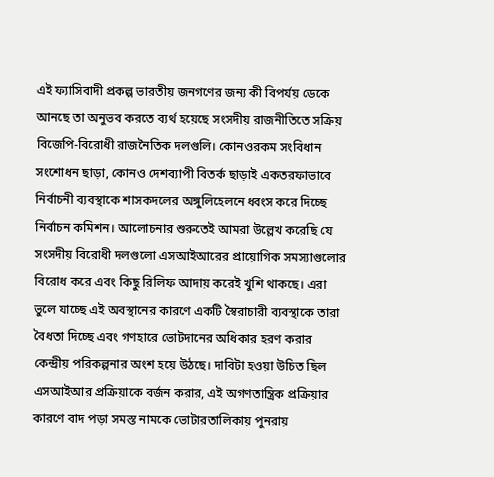এই ফ্যাসিবাদী প্রকল্প ভারতীয় জনগণের জন্য কী বিপর্যয় ডেকে আনছে তা অনুভব করতে ব্যর্থ হয়েছে সংসদীয় রাজনীতিতে সক্রিয় বিজেপি-বিরোধী রাজনৈতিক দলগুলি। কোনওরকম সংবিধান সংশোধন ছাড়া, কোনও দেশব্যাপী বিতর্ক ছাড়াই একতরফাভাবে নির্বাচনী ব্যবস্থাকে শাসকদলের অঙ্গুলিহেলনে ধ্বংস করে দিচ্ছে নির্বাচন কমিশন। আলোচনার শুরুতেই আমরা উল্লেখ করেছি যে সংসদীয় বিরোধী দলগুলো এসআইআরের প্রায়োগিক সমস্যাগুলোর বিরোধ করে এবং কিছু রিলিফ আদায় করেই খুশি থাকছে। এরা ভুলে যাচ্ছে এই অবস্থানের কারণে একটি স্বৈরাচারী ব্যবস্থাকে তারা বৈধতা দিচ্ছে এবং গণহারে ভোটদানের অধিকার হরণ করার কেন্দ্রীয় পরিকল্পনার অংশ হয়ে উঠছে। দাবিটা হওয়া উচিত ছিল এসআইআর প্রক্রিয়াকে বর্জন করার, এই অগণতান্ত্রিক প্রক্রিয়ার কারণে বাদ পড়া সমস্ত নামকে ভোটারতালিকায় পুনরায়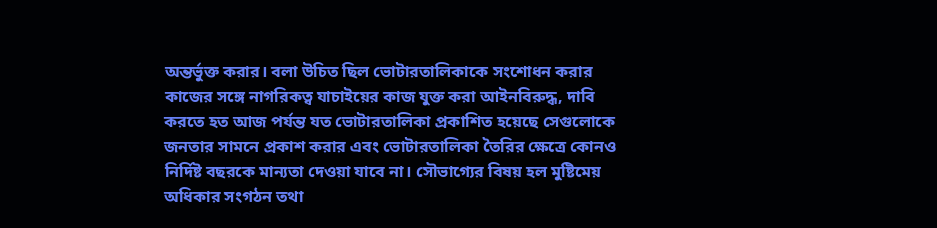অন্তর্ভুক্ত করার। বলা উচিত ছিল ভোটারতালিকাকে সংশোধন করার কাজের সঙ্গে নাগরিকত্ব যাচাইয়ের কাজ যুক্ত করা আইনবিরুদ্ধ, দাবি করতে হত আজ পর্যন্ত যত ভোটারতালিকা প্রকাশিত হয়েছে সেগুলোকে জনতার সামনে প্রকাশ করার এবং ভোটারতালিকা তৈরির ক্ষেত্রে কোনও নির্দিষ্ট বছরকে মান্যতা দেওয়া যাবে না। সৌভাগ্যের বিষয় হল মুষ্টিমেয় অধিকার সংগঠন তথা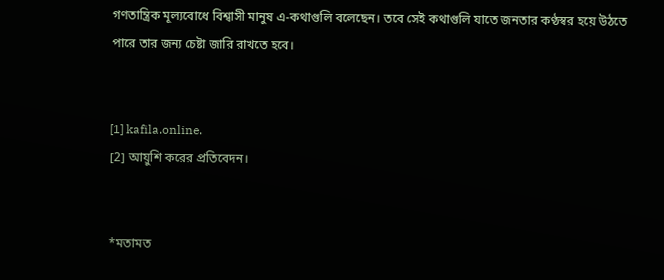গণতান্ত্রিক মূল্যবোধে বিশ্বাসী মানুষ এ-কথাগুলি বলেছেন। তবে সেই কথাগুলি যাতে জনতার কণ্ঠস্বর হয়ে উঠতে পারে তার জন্য চেষ্টা জারি রাখতে হবে।


[1] kafila.online.
[2] আয়ুশি করের প্রতিবেদন।


*মতামত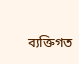ব্যক্তিগত